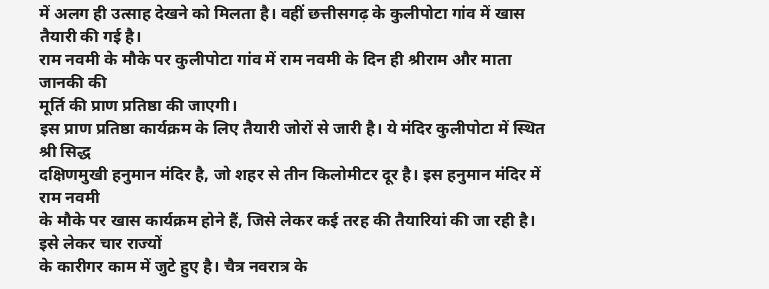में अलग ही उत्साह देखने को मिलता है। वहीं छत्तीसगढ़ के कुलीपोटा गांव में खास तैयारी की गई है।
राम नवमी के मौके पर कुलीपोटा गांव में राम नवमी के दिन ही श्रीराम और माता जानकी की
मूर्ति की प्राण प्रतिष्ठा की जाएगी।
इस प्राण प्रतिष्ठा कार्यक्रम के लिए तैयारी जोरों से जारी है। ये मंदिर कुलीपोटा में स्थित श्री सिद्ध
दक्षिणमुखी हनुमान मंदिर है, जो शहर से तीन किलोमीटर दूर है। इस हनुमान मंदिर में राम नवमी
के मौके पर खास कार्यक्रम होने हैं, जिसे लेकर कई तरह की तैयारियां की जा रही है। इसे लेकर चार राज्यों
के कारीगर काम में जुटे हुए है। चैत्र नवरात्र के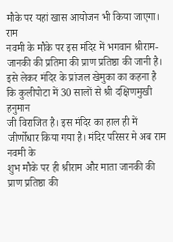मौके पर यहां खास आयोजन भी किया जाएगा। राम
नवमी के मौके पर इस मंदिर में भगवान श्रीराम-जानकी की प्रतिमा की प्राण प्रतिष्ठा की जानी है।
इसे लेकर मंदिर के प्रांजल खेमुका का कहना है कि कुलीपोटा में 30 सालों से श्री दक्षिणमुखी हनुमान
जी विराजित है। इस मंदिर का हाल ही में जीर्णोधार किया गया है। मंदिर परिसर मे अब राम नवमी के
शुभ मौके पर ही श्रीराम और माता जानकी की प्राण प्रतिष्ठा की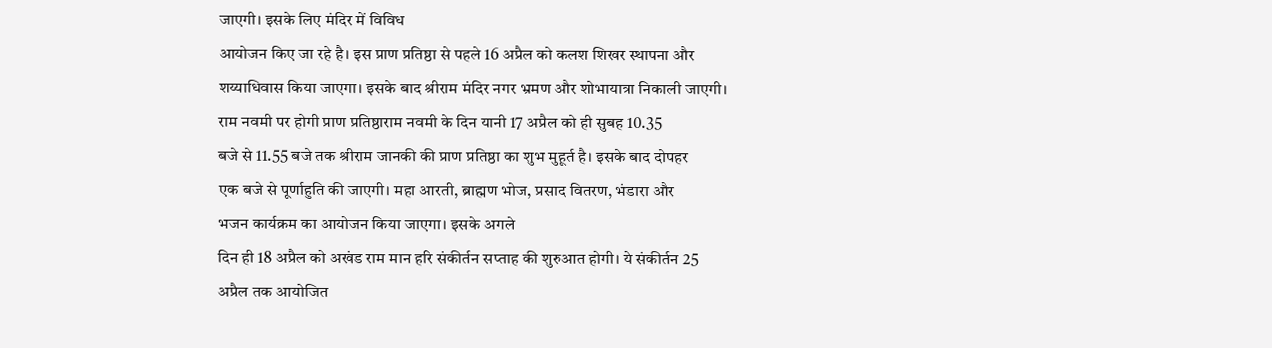जाएगी। इसके लिए मंदिर में विविध
आयोजन किए जा रहे है। इस प्राण प्रतिष्ठा से पहले 16 अप्रैल को कलश शिखर स्थापना और
शय्याधिवास किया जाएगा। इसके बाद श्रीराम मंदिर नगर भ्रमण और शोभायात्रा निकाली जाएगी।
राम नवमी पर होगी प्राण प्रतिष्ठाराम नवमी के दिन यानी 17 अप्रैल को ही सुबह 10.35
बजे से 11.55 बजे तक श्रीराम जानकी की प्राण प्रतिष्ठा का शुभ मुहूर्त है। इसके बाद दोपहर
एक बजे से पूर्णाहुति की जाएगी। महा आरती, ब्राह्मण भोज, प्रसाद वितरण, भंडारा और
भजन कार्यक्रम का आयोजन किया जाएगा। इसके अगले
दिन ही 18 अप्रैल को अखंड राम मान हरि संकीर्तन सप्ताह की शुरुआत होगी। ये संकीर्तन 25
अप्रैल तक आयोजित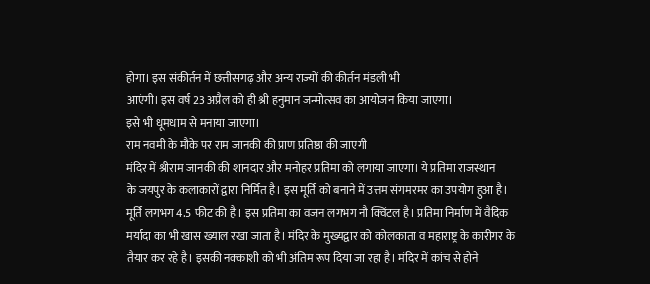होगा। इस संकीर्तन में छत्तीसगढ़ और अन्य राज्यों की कीर्तन मंडली भी
आएंगी। इस वर्ष 23 अप्रैल को ही श्री हनुमान जन्मोत्सव का आयोजन किया जाएगा।
इसे भी धूमधाम से मनाया जाएगा।
राम नवमी के मौके पर राम जानकी की प्राण प्रतिष्ठा की जाएगी
मंदिर में श्रीराम जानकी की शानदार और मनोहर प्रतिमा को लगाया जाएगा। ये प्रतिमा राजस्थान
के जयपुर के कलाकारों द्वारा निर्मित है। इस मूर्ति को बनाने में उत्तम संगमरमर का उपयोग हुआ है।
मूर्ति लगभग 4.5 फीट की है। इस प्रतिमा का वजन लगभग नौ क्विंटल है। प्रतिमा निर्माण में वैदिक
मर्यादा का भी खास ख्याल रखा जाता है। मंदिर के मुख्यद्वार को कोलकाता व महाराष्ट्र के कारीगर के
तैयार कर रहे है। इसकी नक्काशी को भी अंतिम रूप दिया जा रहा है। मंदिर में कांच से होने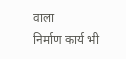वाला
निर्माण कार्य भी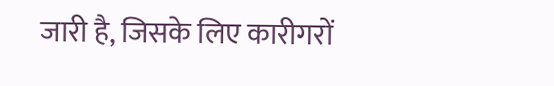जारी है, जिसके लिए कारीगरों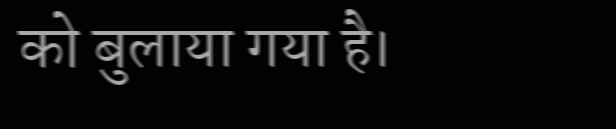को बुलाया गया है।